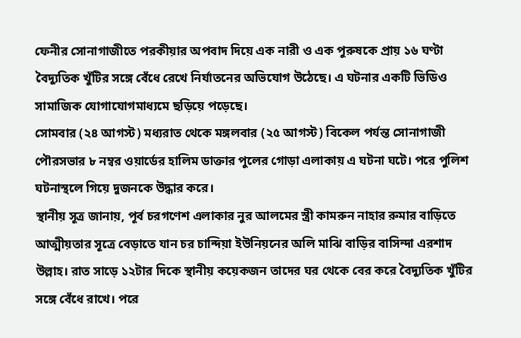ফেনীর সোনাগাজীতে পরকীয়ার অপবাদ দিয়ে এক নারী ও এক পুরুষকে প্রায় ১৬ ঘণ্টা বৈদ্যুতিক খুঁটির সঙ্গে বেঁধে রেখে নির্যাতনের অভিযোগ উঠেছে। এ ঘটনার একটি ভিডিও সামাজিক যোগাযোগমাধ্যমে ছড়িয়ে পড়েছে।
সোমবার (২৪ আগস্ট) মধ্যরাত থেকে মঙ্গলবার (২৫ আগস্ট) বিকেল পর্যন্ত সোনাগাজী পৌরসভার ৮ নম্বর ওয়ার্ডের হালিম ডাক্তার পুলের গোড়া এলাকায় এ ঘটনা ঘটে। পরে পুলিশ ঘটনাস্থলে গিয়ে দুজনকে উদ্ধার করে।
স্থানীয় সূত্র জানায়, পূর্ব চরগণেশ এলাকার নুর আলমের স্ত্রী কামরুন নাহার রুমার বাড়িতে আত্মীয়তার সূত্রে বেড়াতে যান চর চান্দিয়া ইউনিয়নের অলি মাঝি বাড়ির বাসিন্দা এরশাদ উল্লাহ। রাত সাড়ে ১২টার দিকে স্থানীয় কয়েকজন তাদের ঘর থেকে বের করে বৈদ্যুতিক খুঁটির সঙ্গে বেঁধে রাখে। পরে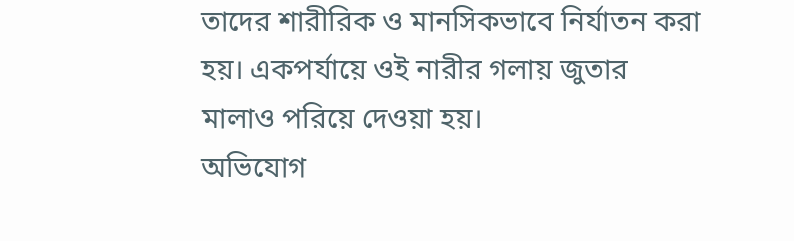তাদের শারীরিক ও মানসিকভাবে নির্যাতন করা হয়। একপর্যায়ে ওই নারীর গলায় জুতার মালাও পরিয়ে দেওয়া হয়।
অভিযোগ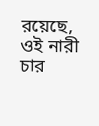রয়েছে, ওই নারী চার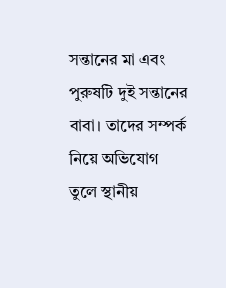সন্তানের মা এবং পুরুষটি দুই সন্তানের বাবা। তাদের সম্পর্ক নিয়ে অভিযোগ তুলে স্থানীয়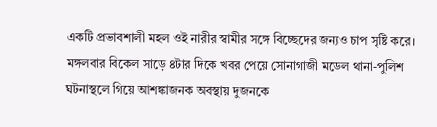একটি প্রভাবশালী মহল ওই নারীর স্বামীর সঙ্গে বিচ্ছেদের জন্যও চাপ সৃষ্টি করে।
মঙ্গলবার বিকেল সাড়ে ৪টার দিকে খবর পেয়ে সোনাগাজী মডেল থানা-পুলিশ ঘটনাস্থলে গিয়ে আশঙ্কাজনক অবস্থায় দুজনকে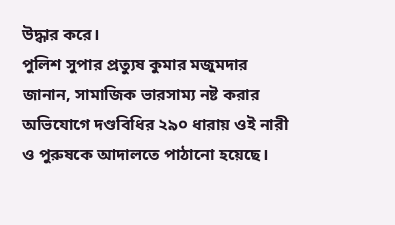উদ্ধার করে।
পুলিশ সুপার প্রত্যুষ কুমার মজুমদার জানান, সামাজিক ভারসাম্য নষ্ট করার অভিযোগে দণ্ডবিধির ২৯০ ধারায় ওই নারী ও পুরুষকে আদালতে পাঠানো হয়েছে।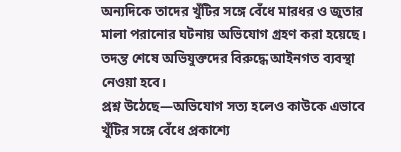অন্যদিকে তাদের খুঁটির সঙ্গে বেঁধে মারধর ও জুতার মালা পরানোর ঘটনায় অভিযোগ গ্রহণ করা হয়েছে। তদন্ত শেষে অভিযুক্তদের বিরুদ্ধে আইনগত ব্যবস্থা নেওয়া হবে।
প্রশ্ন উঠেছে—অভিযোগ সত্য হলেও কাউকে এভাবে খুঁটির সঙ্গে বেঁধে প্রকাশ্যে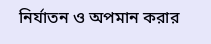নির্যাতন ও অপমান করার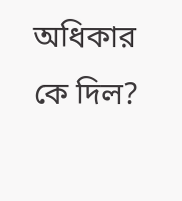অধিকার কে দিল?